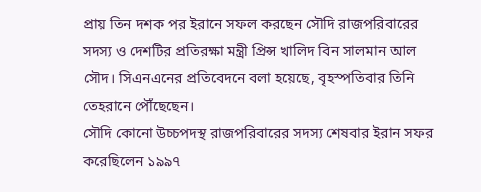প্রায় তিন দশক পর ইরানে সফল করছেন সৌদি রাজপরিবারের সদস্য ও দেশটির প্রতিরক্ষা মন্ত্রী প্রিন্স খালিদ বিন সালমান আল সৌদ। সিএনএনের প্রতিবেদনে বলা হয়েছে, বৃহস্পতিবার তিনি তেহরানে পৌঁছেছেন।
সৌদি কোনো উচ্চপদস্থ রাজপরিবারের সদস্য শেষবার ইরান সফর করেছিলেন ১৯৯৭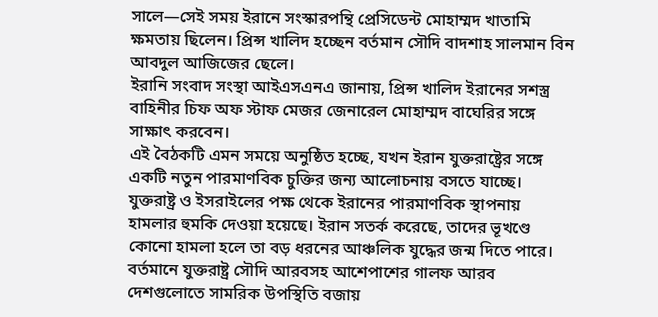সালে—সেই সময় ইরানে সংস্কারপন্থি প্রেসিডেন্ট মোহাম্মদ খাতামি ক্ষমতায় ছিলেন। প্রিন্স খালিদ হচ্ছেন বর্তমান সৌদি বাদশাহ সালমান বিন আবদুল আজিজের ছেলে।
ইরানি সংবাদ সংস্থা আইএসএনএ জানায়, প্রিন্স খালিদ ইরানের সশস্ত্র বাহিনীর চিফ অফ স্টাফ মেজর জেনারেল মোহাম্মদ বাঘেরির সঙ্গে সাক্ষাৎ করবেন।
এই বৈঠকটি এমন সময়ে অনুষ্ঠিত হচ্ছে, যখন ইরান যুক্তরাষ্ট্রের সঙ্গে একটি নতুন পারমাণবিক চুক্তির জন্য আলোচনায় বসতে যাচ্ছে। যুক্তরাষ্ট্র ও ইসরাইলের পক্ষ থেকে ইরানের পারমাণবিক স্থাপনায় হামলার হুমকি দেওয়া হয়েছে। ইরান সতর্ক করেছে, তাদের ভূখণ্ডে কোনো হামলা হলে তা বড় ধরনের আঞ্চলিক যুদ্ধের জন্ম দিতে পারে। বর্তমানে যুক্তরাষ্ট্র সৌদি আরবসহ আশেপাশের গালফ আরব দেশগুলোতে সামরিক উপস্থিতি বজায়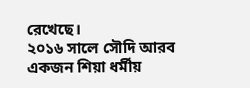রেখেছে।
২০১৬ সালে সৌদি আরব একজন শিয়া ধর্মীয়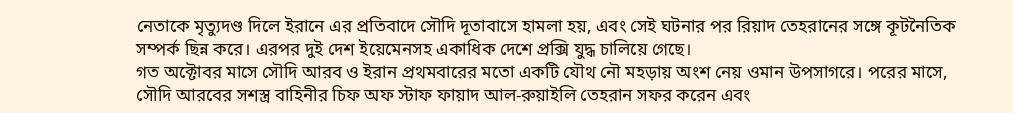নেতাকে মৃত্যুদণ্ড দিলে ইরানে এর প্রতিবাদে সৌদি দূতাবাসে হামলা হয়, এবং সেই ঘটনার পর রিয়াদ তেহরানের সঙ্গে কূটনৈতিক সম্পর্ক ছিন্ন করে। এরপর দুই দেশ ইয়েমেনসহ একাধিক দেশে প্রক্সি যুদ্ধ চালিয়ে গেছে।
গত অক্টোবর মাসে সৌদি আরব ও ইরান প্রথমবারের মতো একটি যৌথ নৌ মহড়ায় অংশ নেয় ওমান উপসাগরে। পরের মাসে, সৌদি আরবের সশস্ত্র বাহিনীর চিফ অফ স্টাফ ফায়াদ আল-রুয়াইলি তেহরান সফর করেন এবং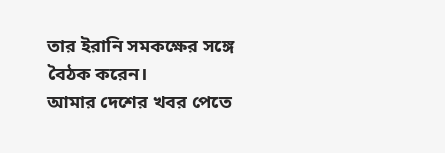তার ইরানি সমকক্ষের সঙ্গে বৈঠক করেন।
আমার দেশের খবর পেতে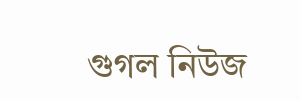গুগল নিউজ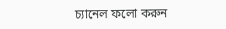চ্যানেল ফলো করুন